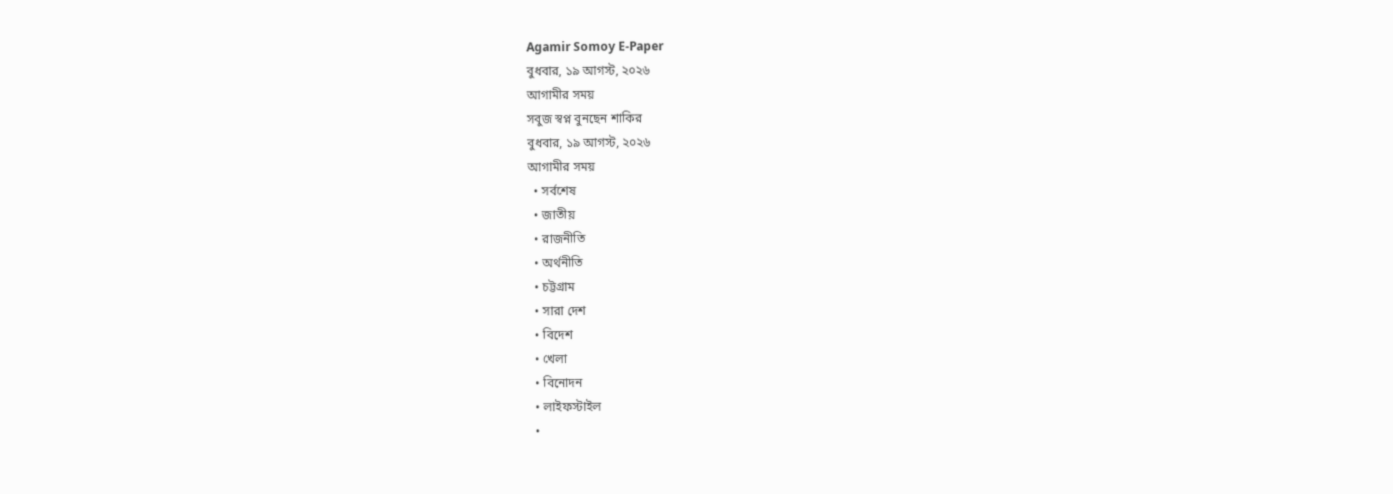Agamir Somoy E-Paper
বুধবার, ১৯ আগস্ট, ২০২৬
আগামীর সময়
সবুজ স্বপ্ন বুনছেন শাকির
বুধবার, ১৯ আগস্ট, ২০২৬
আগামীর সময়
  • সর্বশেষ
  • জাতীয়
  • রাজনীতি
  • অর্থনীতি
  • চট্টগ্রাম
  • সারা দেশ
  • বিদেশ
  • খেলা
  • বিনোদন
  • লাইফস্টাইল
  •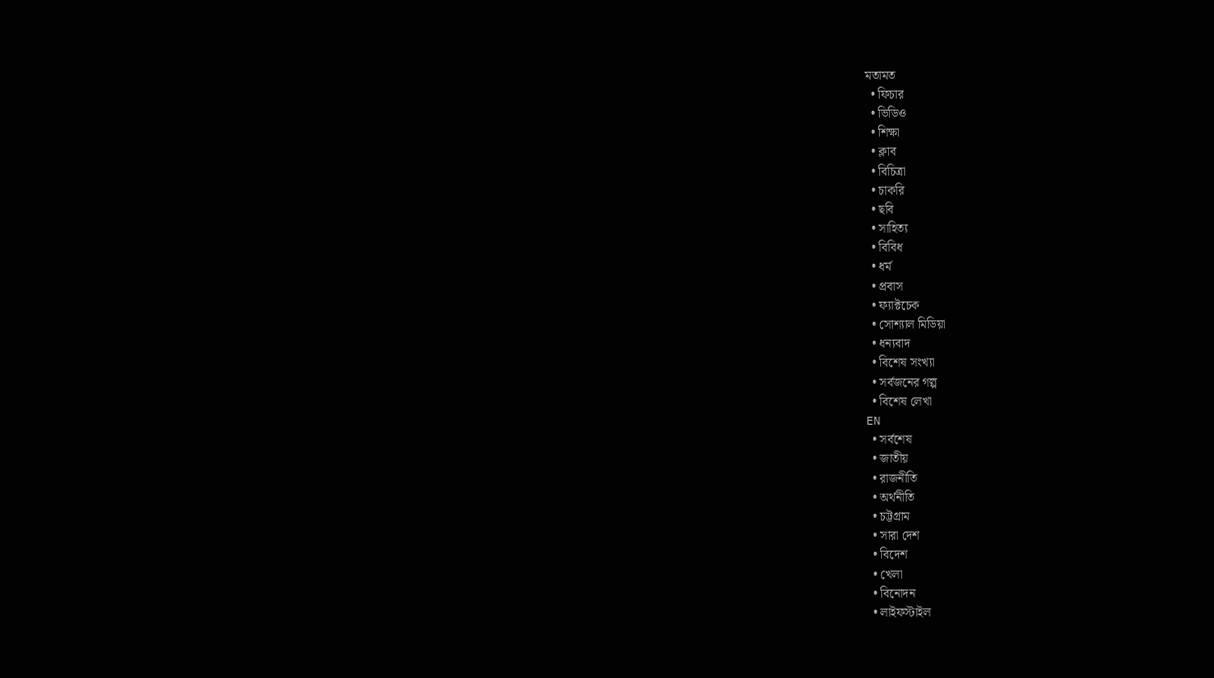মতামত
  • ফিচার
  • ভিডিও
  • শিক্ষা
  • ক্লাব
  • বিচিত্রা
  • চাকরি
  • ছবি
  • সাহিত্য
  • বিবিধ
  • ধর্ম
  • প্রবাস
  • ফ্যাক্টচেক
  • সোশ্যাল মিডিয়া
  • ধন্যবাদ
  • বিশেষ সংখ্যা
  • সর্বজনের গল্প
  • বিশেষ লেখা
EN
  • সর্বশেষ
  • জাতীয়
  • রাজনীতি
  • অর্থনীতি
  • চট্টগ্রাম
  • সারা দেশ
  • বিদেশ
  • খেলা
  • বিনোদন
  • লাইফস্টাইল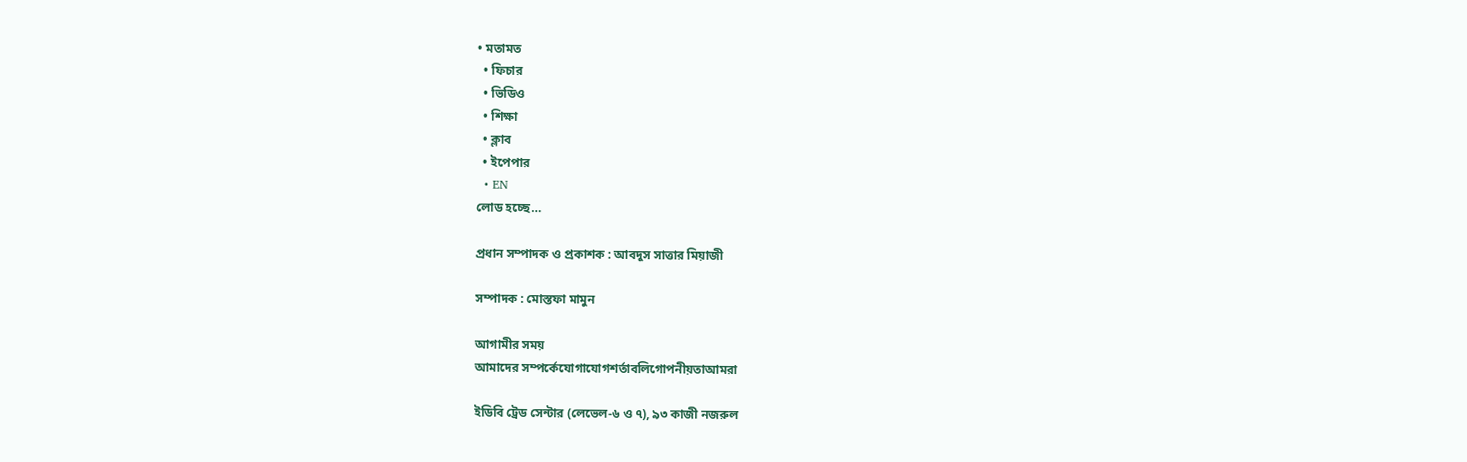• মতামত
  • ফিচার
  • ভিডিও
  • শিক্ষা
  • ক্লাব
  • ইপেপার
  • EN
লোড হচ্ছে…

প্রধান সম্পাদক ও প্রকাশক : আবদুস সাত্তার মিয়াজী

সম্পাদক : মোস্তফা মামুন

আগামীর সময়
আমাদের সম্পর্কেযোগাযোগশর্তাবলিগোপনীয়তাআমরা

ইডিবি ট্রেড সেন্টার (লেভেল-৬ ও ৭), ৯৩ কাজী নজরুল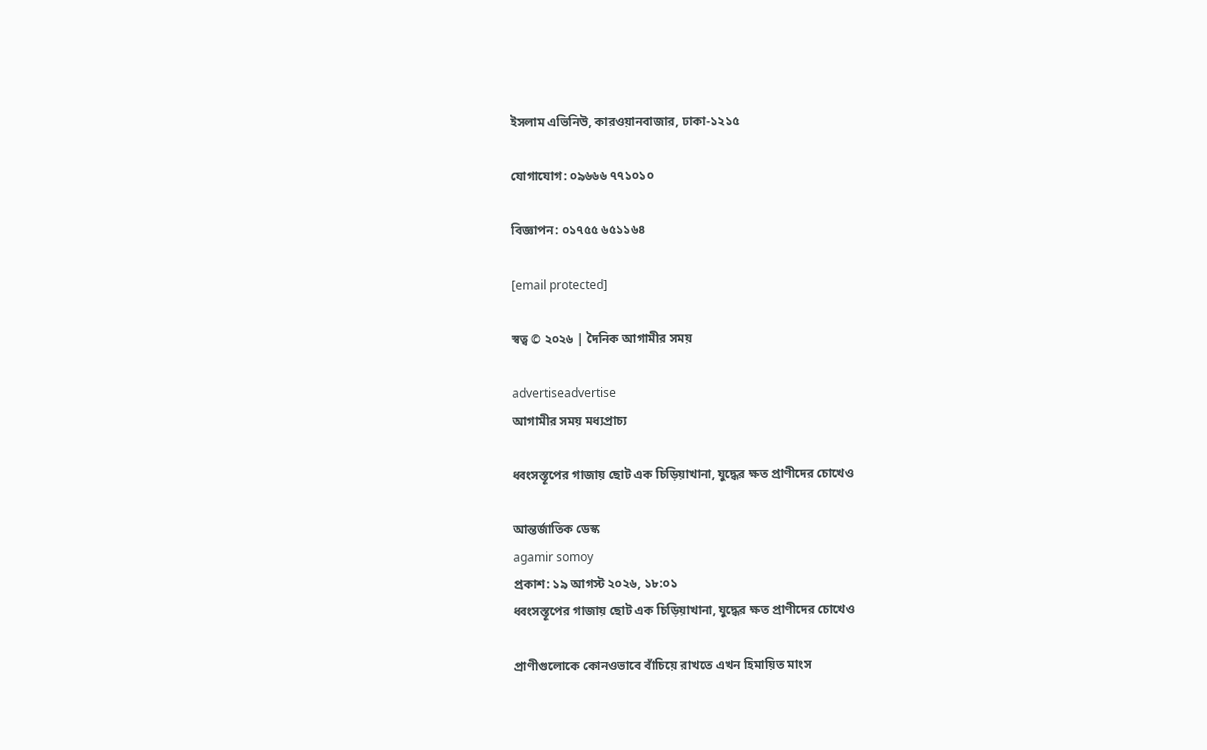ইসলাম এভিনিউ, কারওয়ানবাজার, ঢাকা-১২১৫

যোগাযোগ: ০৯৬৬৬ ৭৭১০১০

বিজ্ঞাপন: ০১৭৫৫ ৬৫১১৬৪

[email protected]

স্বত্ব © ২০২৬ | দৈনিক আগামীর সময়

advertiseadvertise
আগামীর সময় মধ্যপ্রাচ্য

ধ্বংসস্তূপের গাজায় ছোট এক চিড়িয়াখানা, যুদ্ধের ক্ষত প্রাণীদের চোখেও

আন্তর্জাতিক ডেস্ক
agamir somoy
প্রকাশ: ১৯ আগস্ট ২০২৬, ১৮:০১
ধ্বংসস্তূপের গাজায় ছোট এক চিড়িয়াখানা, যুদ্ধের ক্ষত প্রাণীদের চোখেও

প্রাণীগুলোকে কোনওভাবে বাঁচিয়ে রাখতে এখন হিমায়িত মাংস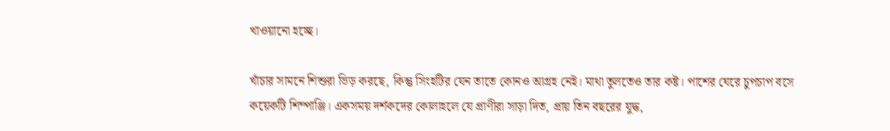খাওয়ানো হচ্ছে।

খাঁচার সামনে শিশুরা ভিড় করছে, কিন্তু সিংহটির যেন তাতে কোনও আগ্রহ নেই। মাথা তুলতেও তার কষ্ট। পাশের ঘেরে চুপচাপ বসে কয়েকটি শিম্পাঞ্জি। একসময় দর্শকদের কোলাহলে যে প্রাণীরা সাড়া দিত, প্রায় তিন বছরের যুদ্ধ,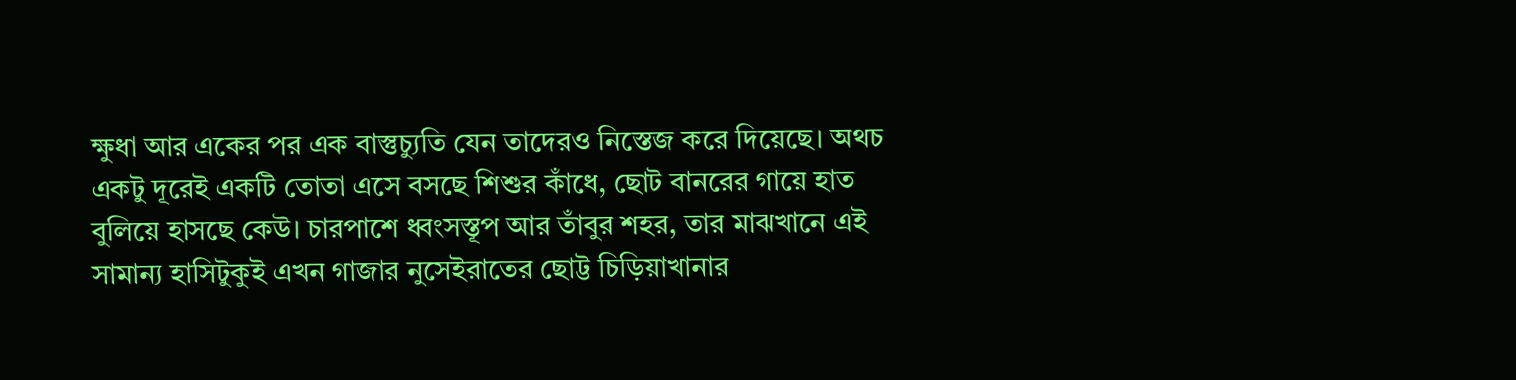ক্ষুধা আর একের পর এক বাস্তুচ্যুতি যেন তাদেরও নিস্তেজ করে দিয়েছে। অথচ একটু দূরেই একটি তোতা এসে বসছে শিশুর কাঁধে, ছোট বানরের গায়ে হাত বুলিয়ে হাসছে কেউ। চারপাশে ধ্বংসস্তূপ আর তাঁবুর শহর, তার মাঝখানে এই সামান্য হাসিটুকুই এখন গাজার নুসেইরাতের ছোট্ট চিড়িয়াখানার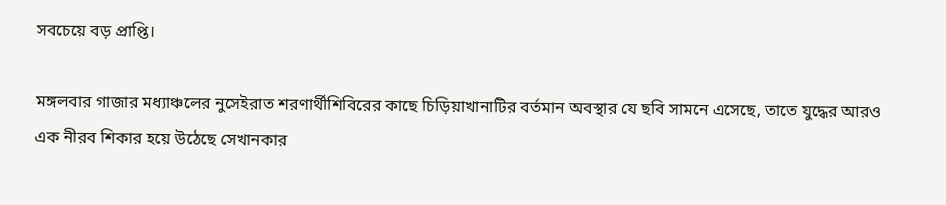সবচেয়ে বড় প্রাপ্তি।

মঙ্গলবার গাজার মধ্যাঞ্চলের নুসেইরাত শরণার্থীশিবিরের কাছে চিড়িয়াখানাটির বর্তমান অবস্থার যে ছবি সামনে এসেছে, তাতে যুদ্ধের আরও এক নীরব শিকার হয়ে উঠেছে সেখানকার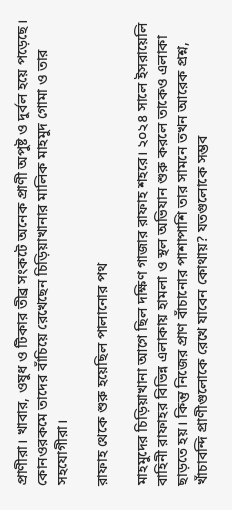প্রাণীরা। খাবার, ওষুধ ও টিকার তীব্র সংকটে অনেক প্রাণী অপুষ্ট ও দুর্বল হয়ে পড়েছে। কোনওরকমে তাদের বাঁচিয়ে রেখেছেন চিড়িয়াখানার মালিক মাহমুদ গোমা ও তার সহযোগীরা।

রাফাহ থেকে শুরু হয়েছিল পালানোর পথ

মাহমুদের চিড়িয়াখানা আগে ছিল দক্ষিণ গাজার রাফাহ শহরে। ২০২৪ সালে ইসরায়েলি বাহিনী রাফাহর বিভিন্ন এলাকায় হামলা ও স্থল অভিযান শুরু করলে তাকেও এলাকা ছাড়তে হয়। কিন্তু নিজের প্রাণ বাঁচানোর পাশাপাশি তার সামনে তখন আরেক প্রশ্ন, খাঁচাবন্দি প্রাণীগুলোকে রেখে যাবেন কোথায়? যতগুলোকে সম্ভব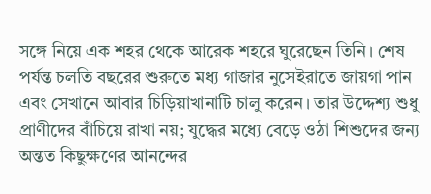সঙ্গে নিয়ে এক শহর থেকে আরেক শহরে ঘুরেছেন তিনি। শেষ পর্যন্ত চলতি বছরের শুরুতে মধ্য গাজার নুসেইরাতে জায়গা পান এবং সেখানে আবার চিড়িয়াখানাটি চালু করেন। তার উদ্দেশ্য শুধু প্রাণীদের বাঁচিয়ে রাখা নয়; যুদ্ধের মধ্যে বেড়ে ওঠা শিশুদের জন্য অন্তত কিছুক্ষণের আনন্দের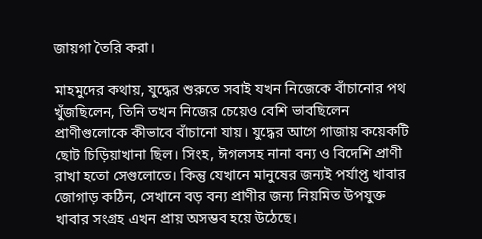জায়গা তৈরি করা।

মাহমুদের কথায়, যুদ্ধের শুরুতে সবাই যখন নিজেকে বাঁচানোর পথ খুঁজছিলেন, তিনি তখন নিজের চেয়েও বেশি ভাবছিলেন প্রাণীগুলোকে কীভাবে বাঁচানো যায়। যুদ্ধের আগে গাজায় কয়েকটি ছোট চিড়িয়াখানা ছিল। সিংহ, ঈগলসহ নানা বন্য ও বিদেশি প্রাণী রাখা হতো সেগুলোতে। কিন্তু যেখানে মানুষের জন্যই পর্যাপ্ত খাবার জোগাড় কঠিন, সেখানে বড় বন্য প্রাণীর জন্য নিয়মিত উপযুক্ত খাবার সংগ্রহ এখন প্রায় অসম্ভব হয়ে উঠেছে।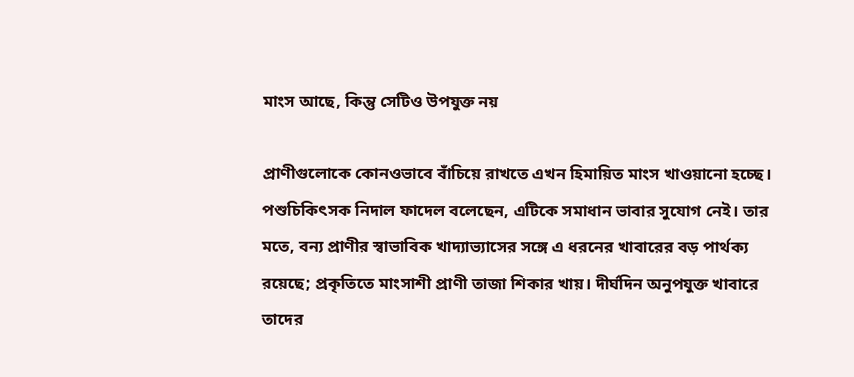মাংস আছে, কিন্তু সেটিও উপযুক্ত নয়

প্রাণীগুলোকে কোনওভাবে বাঁচিয়ে রাখতে এখন হিমায়িত মাংস খাওয়ানো হচ্ছে। পশুচিকিৎসক নিদাল ফাদেল বলেছেন, এটিকে সমাধান ভাবার সুযোগ নেই। তার মতে, বন্য প্রাণীর স্বাভাবিক খাদ্যাভ্যাসের সঙ্গে এ ধরনের খাবারের বড় পার্থক্য রয়েছে; প্রকৃতিতে মাংসাশী প্রাণী তাজা শিকার খায়। দীর্ঘদিন অনুপযুক্ত খাবারে তাদের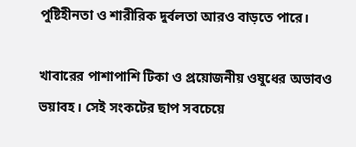পুষ্টিহীনতা ও শারীরিক দুর্বলতা আরও বাড়তে পারে।

খাবারের পাশাপাশি টিকা ও প্রয়োজনীয় ওষুধের অভাবও ভয়াবহ। সেই সংকটের ছাপ সবচেয়ে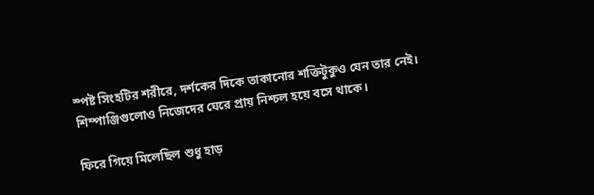স্পষ্ট সিংহটির শরীরে, দর্শকের দিকে তাকানোর শক্তিটুকুও যেন তার নেই। শিম্পাঞ্জিগুলোও নিজেদের ঘেরে প্রায় নিশ্চল হয়ে বসে থাকে।

ফিরে গিয়ে মিলেছিল শুধু হাড়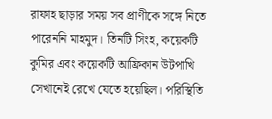রাফাহ ছাড়ার সময় সব প্রাণীকে সঙ্গে নিতে পারেননি মাহমুদ। তিনটি সিংহ, কয়েকটি কুমির এবং কয়েকটি আফ্রিকান উটপাখি সেখানেই রেখে যেতে হয়েছিল। পরিস্থিতি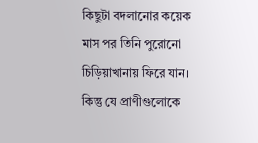কিছুটা বদলানোর কয়েক মাস পর তিনি পুরোনো চিড়িয়াখানায় ফিরে যান। কিন্তু যে প্রাণীগুলোকে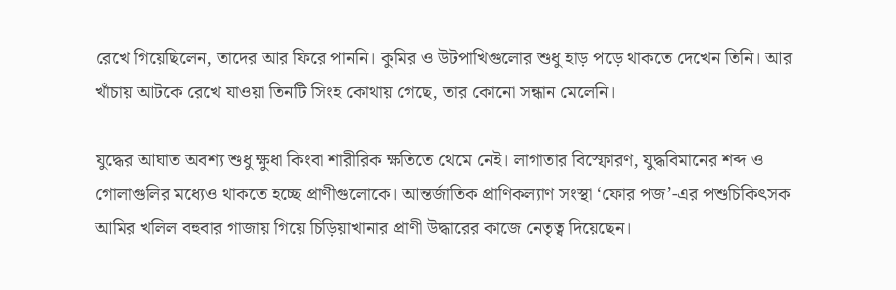রেখে গিয়েছিলেন, তাদের আর ফিরে পাননি। কুমির ও উটপাখিগুলোর শুধু হাড় পড়ে থাকতে দেখেন তিনি। আর খাঁচায় আটকে রেখে যাওয়া তিনটি সিংহ কোথায় গেছে, তার কোনো সন্ধান মেলেনি।

যুদ্ধের আঘাত অবশ্য শুধু ক্ষুধা কিংবা শারীরিক ক্ষতিতে থেমে নেই। লাগাতার বিস্ফোরণ, যুদ্ধবিমানের শব্দ ও গোলাগুলির মধ্যেও থাকতে হচ্ছে প্রাণীগুলোকে। আন্তর্জাতিক প্রাণিকল্যাণ সংস্থা ‘ফোর পজ’-এর পশুচিকিৎসক আমির খলিল বহুবার গাজায় গিয়ে চিড়িয়াখানার প্রাণী উদ্ধারের কাজে নেতৃত্ব দিয়েছেন।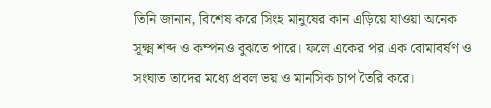তিনি জানান, বিশেষ করে সিংহ মানুষের কান এড়িয়ে যাওয়া অনেক সূক্ষ্ম শব্দ ও কম্পনও বুঝতে পারে। ফলে একের পর এক বোমাবর্ষণ ও সংঘাত তাদের মধ্যে প্রবল ভয় ও মানসিক চাপ তৈরি করে।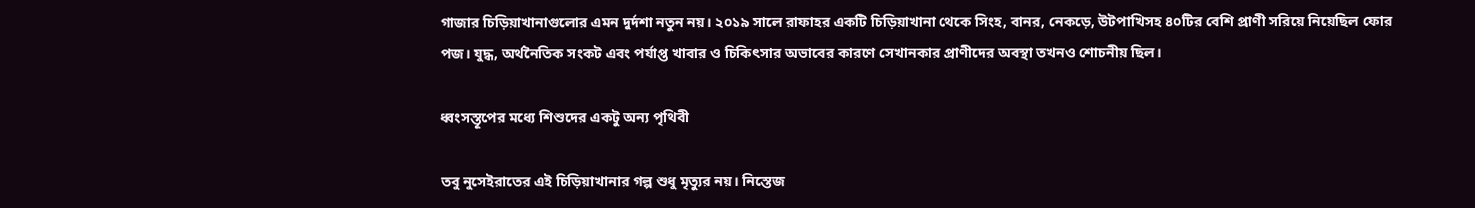গাজার চিড়িয়াখানাগুলোর এমন দুর্দশা নতুন নয়। ২০১৯ সালে রাফাহর একটি চিড়িয়াখানা থেকে সিংহ, বানর, নেকড়ে, উটপাখিসহ ৪০টির বেশি প্রাণী সরিয়ে নিয়েছিল ফোর পজ। যুদ্ধ, অর্থনৈতিক সংকট এবং পর্যাপ্ত খাবার ও চিকিৎসার অভাবের কারণে সেখানকার প্রাণীদের অবস্থা তখনও শোচনীয় ছিল।

ধ্বংসস্তূপের মধ্যে শিশুদের একটু অন্য পৃথিবী

তবু নুসেইরাতের এই চিড়িয়াখানার গল্প শুধু মৃত্যুর নয়। নিস্তেজ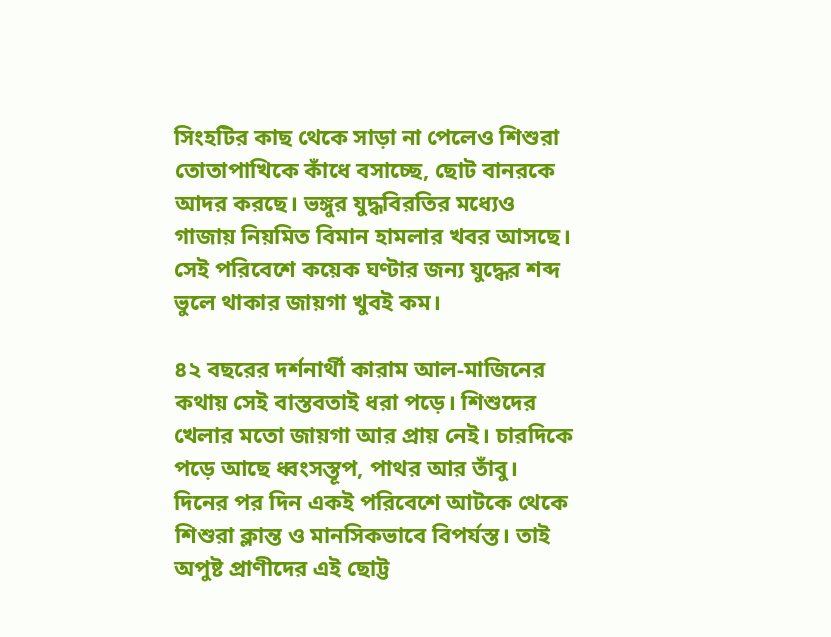সিংহটির কাছ থেকে সাড়া না পেলেও শিশুরা তোতাপাখিকে কাঁধে বসাচ্ছে, ছোট বানরকে আদর করছে। ভঙ্গুর যুদ্ধবিরতির মধ্যেও গাজায় নিয়মিত বিমান হামলার খবর আসছে। সেই পরিবেশে কয়েক ঘণ্টার জন্য যুদ্ধের শব্দ ভুলে থাকার জায়গা খুবই কম।

৪২ বছরের দর্শনার্থী কারাম আল-মাজিনের কথায় সেই বাস্তবতাই ধরা পড়ে। শিশুদের খেলার মতো জায়গা আর প্রায় নেই। চারদিকে পড়ে আছে ধ্বংসস্তূপ, পাথর আর তাঁবু। দিনের পর দিন একই পরিবেশে আটকে থেকে শিশুরা ক্লান্ত ও মানসিকভাবে বিপর্যস্ত। তাই অপুষ্ট প্রাণীদের এই ছোট্ট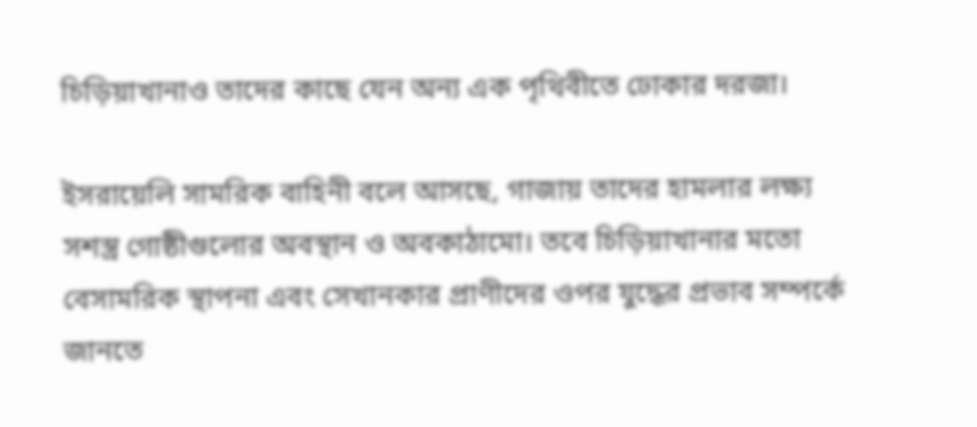চিড়িয়াখানাও তাদের কাছে যেন অন্য এক পৃথিবীতে ঢোকার দরজা।

ইসরায়েলি সামরিক বাহিনী বলে আসছে, গাজায় তাদের হামলার লক্ষ্য সশস্ত্র গোষ্ঠীগুলোর অবস্থান ও অবকাঠামো। তবে চিড়িয়াখানার মতো বেসামরিক স্থাপনা এবং সেখানকার প্রাণীদের ওপর যুদ্ধের প্রভাব সম্পর্কে জানতে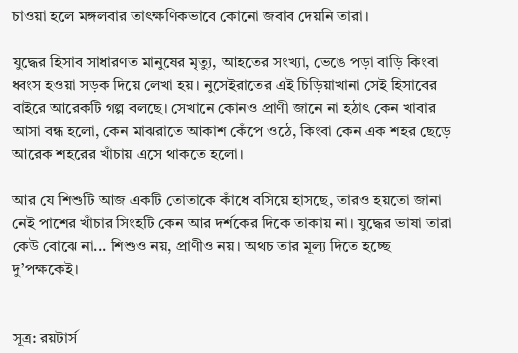চাওয়া হলে মঙ্গলবার তাৎক্ষণিকভাবে কোনো জবাব দেয়নি তারা।

যুদ্ধের হিসাব সাধারণত মানুষের মৃত্যু, আহতের সংখ্যা, ভেঙে পড়া বাড়ি কিংবা ধ্বংস হওয়া সড়ক দিয়ে লেখা হয়। নুসেইরাতের এই চিড়িয়াখানা সেই হিসাবের বাইরে আরেকটি গল্প বলছে। সেখানে কোনও প্রাণী জানে না হঠাৎ কেন খাবার আসা বন্ধ হলো, কেন মাঝরাতে আকাশ কেঁপে ওঠে, কিংবা কেন এক শহর ছেড়ে আরেক শহরের খাঁচায় এসে থাকতে হলো।

আর যে শিশুটি আজ একটি তোতাকে কাঁধে বসিয়ে হাসছে, তারও হয়তো জানা নেই পাশের খাঁচার সিংহটি কেন আর দর্শকের দিকে তাকায় না। যুদ্ধের ভাষা তারা কেউ বোঝে না... শিশুও নয়, প্রাণীও নয়। অথচ তার মূল্য দিতে হচ্ছে দু’পক্ষকেই।


সূত্র: রয়টার্স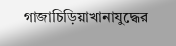গাজাচিড়িয়াখানাযুদ্ধের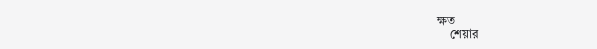ক্ষত
    শেয়ার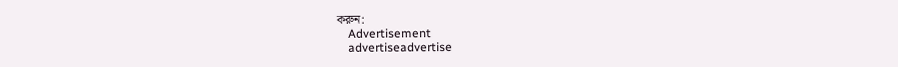করুন:
    Advertisement
    advertiseadvertise